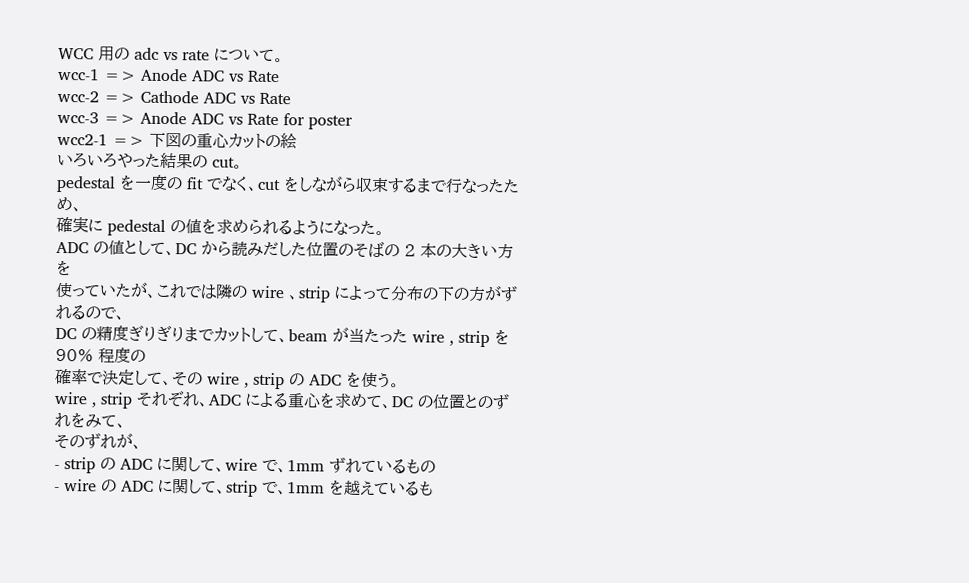WCC 用の adc vs rate について。
wcc-1 => Anode ADC vs Rate
wcc-2 => Cathode ADC vs Rate
wcc-3 => Anode ADC vs Rate for poster
wcc2-1 => 下図の重心カットの絵
いろいろやった結果の cut。
pedestal を一度の fit でなく、cut をしながら収束するまで行なったため、
確実に pedestal の値を求められるようになった。
ADC の値として、DC から読みだした位置のそばの 2 本の大きい方を
使っていたが、これでは隣の wire 、strip によって分布の下の方がずれるので、
DC の精度ぎりぎりまでカットして、beam が当たった wire , strip を90% 程度の
確率で決定して、その wire , strip の ADC を使う。
wire , strip それぞれ、ADC による重心を求めて、DC の位置とのずれをみて、
そのずれが、
- strip の ADC に関して、wire で、1mm ずれているもの
- wire の ADC に関して、strip で、1mm を越えているも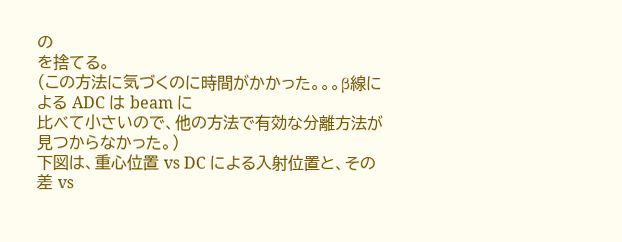の
を捨てる。
(この方法に気づくのに時間がかかった。。。β線による ADC は beam に
比べて小さいので、他の方法で有効な分離方法が見つからなかった。)
下図は、重心位置 vs DC による入射位置と、その差 vs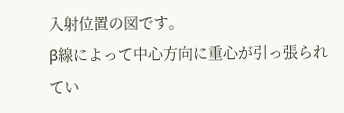入射位置の図です。
β線によって中心方向に重心が引っ張られてい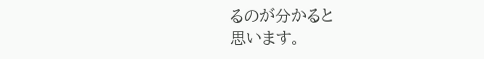るのが分かると
思います。